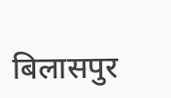बिलासपुर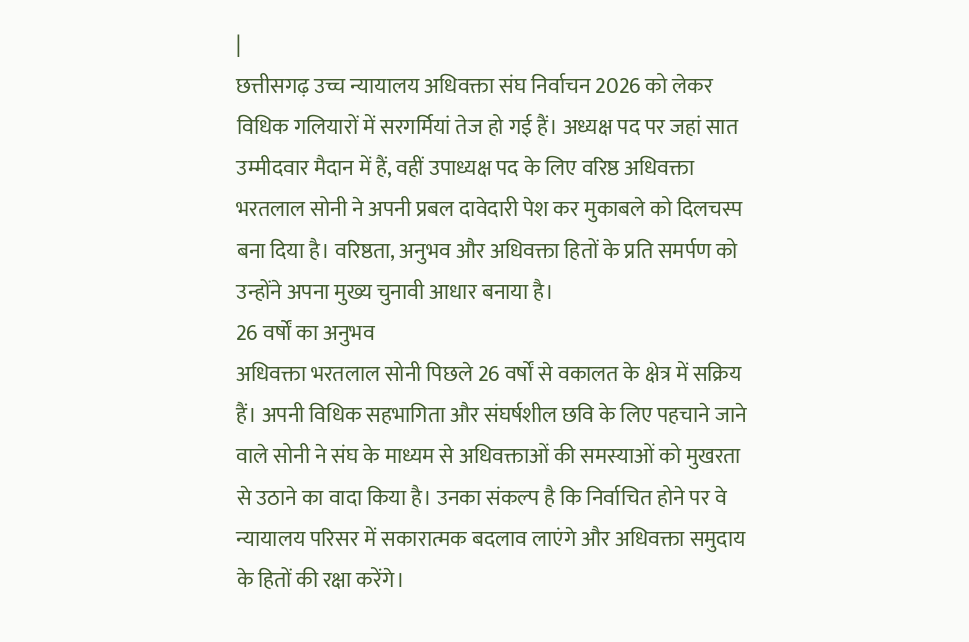|
छत्तीसगढ़ उच्च न्यायालय अधिवक्ता संघ निर्वाचन 2026 को लेकर विधिक गलियारों में सरगर्मियां तेज हो गई हैं। अध्यक्ष पद पर जहां सात उम्मीदवार मैदान में हैं, वहीं उपाध्यक्ष पद के लिए वरिष्ठ अधिवक्ता भरतलाल सोनी ने अपनी प्रबल दावेदारी पेश कर मुकाबले को दिलचस्प बना दिया है। वरिष्ठता, अनुभव और अधिवक्ता हितों के प्रति समर्पण को उन्होंने अपना मुख्य चुनावी आधार बनाया है।
26 वर्षों का अनुभव
अधिवक्ता भरतलाल सोनी पिछले 26 वर्षों से वकालत के क्षेत्र में सक्रिय हैं। अपनी विधिक सहभागिता और संघर्षशील छवि के लिए पहचाने जाने वाले सोनी ने संघ के माध्यम से अधिवक्ताओं की समस्याओं को मुखरता से उठाने का वादा किया है। उनका संकल्प है कि निर्वाचित होने पर वे न्यायालय परिसर में सकारात्मक बदलाव लाएंगे और अधिवक्ता समुदाय के हितों की रक्षा करेंगे।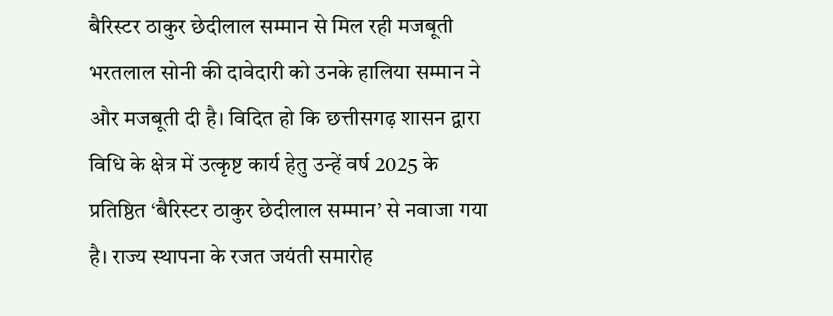बैरिस्टर ठाकुर छेदीलाल सम्मान से मिल रही मजबूती
भरतलाल सोनी की दावेदारी को उनके हालिया सम्मान ने और मजबूती दी है। विदित हो कि छत्तीसगढ़ शासन द्वारा विधि के क्षेत्र में उत्कृष्ट कार्य हेतु उन्हें वर्ष 2025 के प्रतिष्ठित ‘बैरिस्टर ठाकुर छेदीलाल सम्मान’ से नवाजा गया है। राज्य स्थापना के रजत जयंती समारोह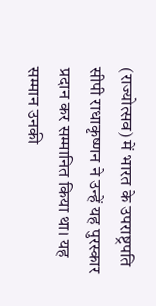(राज्योत्सव) में भारत के उपराष्ट्रपति सीपी राधाकृष्णन ने उन्हें यह पुरस्कार प्रदान कर सम्मानित किया था। यह सम्मान उनकी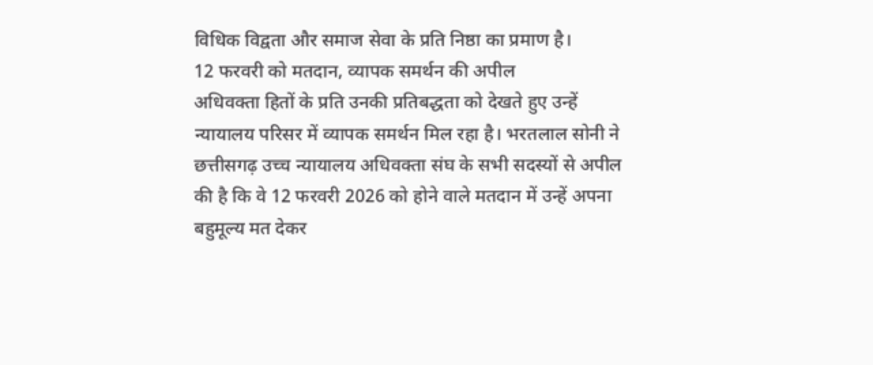विधिक विद्वता और समाज सेवा के प्रति निष्ठा का प्रमाण है।
12 फरवरी को मतदान, व्यापक समर्थन की अपील
अधिवक्ता हितों के प्रति उनकी प्रतिबद्धता को देखते हुए उन्हें न्यायालय परिसर में व्यापक समर्थन मिल रहा है। भरतलाल सोनी ने छत्तीसगढ़ उच्च न्यायालय अधिवक्ता संघ के सभी सदस्यों से अपील की है कि वे 12 फरवरी 2026 को होने वाले मतदान में उन्हें अपना बहुमूल्य मत देकर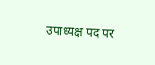उपाध्यक्ष पद पर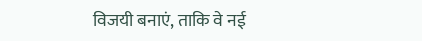विजयी बनाएं, ताकि वे नई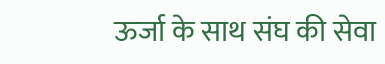ऊर्जा के साथ संघ की सेवा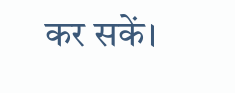कर सकें।